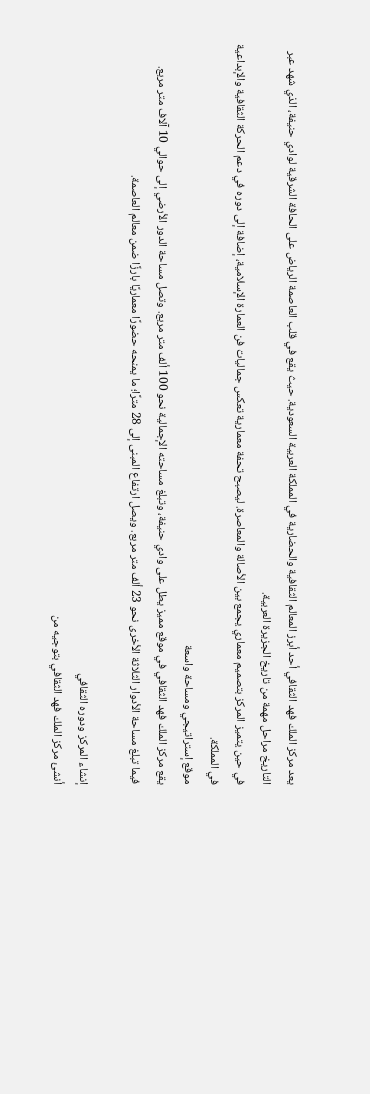يعد مركز الملك فهد الثقافي أحد أبرز المعالم الثقافية والحضارية في المملكة العربية السعودية. حيث يقع في قلب العاصمة الرياض على الحافة الشرقية لوادي حنيفة، الذي شهد عبر التاريخ مراحل مهمة من تاريخ الجزيرة العربية.
في حين يتميز المركز بتصميم معماري يجمع بين الأصالة والمعاصرة. ليصبح تحفة معمارية تعكس جماليات فن العمارة الإسلامية، إضافة إلى دوره في دعم الحركة الثقافية والإبداعية في المملكة.
موقع إستراتيجي ومساحة واسعة
يقع مركز الملك فهد الثقافي في موقع مميز يطل على وادي حنيفة، وتبلغ مساحته الإجمالية نحو 100 ألف متر مربع. وتصل مساحة الدور الأرضي إلى حوالي 10 آلاف متر مربع.
فيما تبلغ مساحة الأدوار الثلاثة الأخرى نحو 23 ألف متر مربع. ويصل ارتفاع المبنى إلى 28 مترًا؛ ما يمنحه حضورًا معماريًا بارزًا ضمن معالم العاصمة.

إنشاء المركز ودوره الثقافي
أنشئ مركز الملك فهد الثقافي بتوجيه من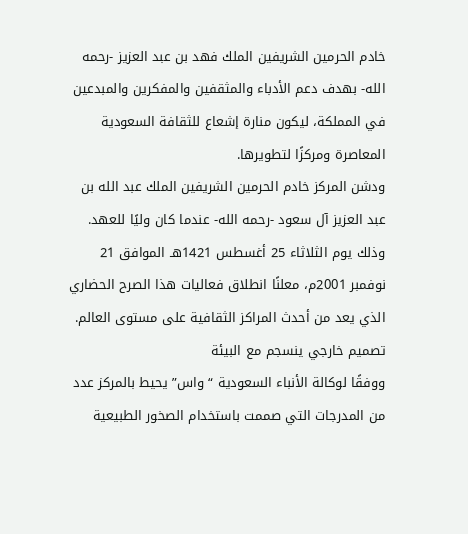خادم الحرمين الشريفين الملك فهد بن عبد العزيز -رحمه الله- بهدف دعم الأدباء والمثقفين والمفكرين والمبدعين في المملكة، ليكون منارة إشعاع للثقافة السعودية المعاصرة ومركزًا لتطويرها.
ودشن المركز خادم الحرمين الشريفين الملك عبد الله بن عبد العزيز آل سعود -رحمه الله- عندما كان وليًا للعهد. وذلك يوم الثلاثاء 25 أغسطس 1421هـ الموافق 21 نوفمبر 2001م، معلنًا انطلاق فعاليات هذا الصرح الحضاري الذي يعد من أحدث المراكز الثقافية على مستوى العالم.
تصميم خارجي ينسجم مع البيئة
ووفقًا لوكالة الأنباء السعودية “واس” يحيط بالمركز عدد من المدرجات التي صممت باستخدام الصخور الطبيعية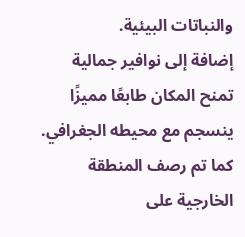والنباتات البيئية.
إضافة إلى نوافير جمالية تمنح المكان طابعًا مميزًا ينسجم مع محيطه الجغرافي. كما تم رصف المنطقة الخارجية على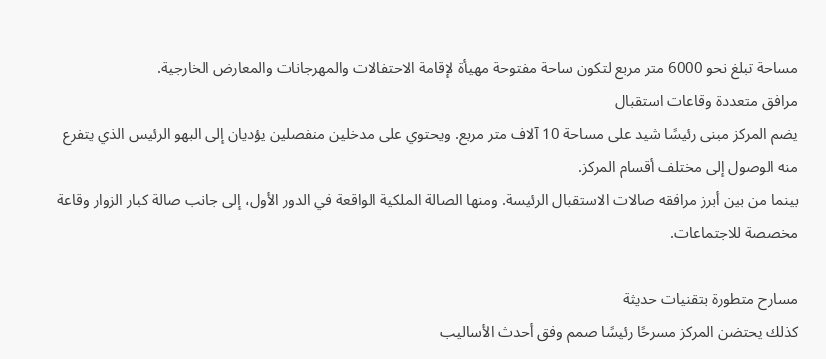مساحة تبلغ نحو 6000 متر مربع لتكون ساحة مفتوحة مهيأة لإقامة الاحتفالات والمهرجانات والمعارض الخارجية.
مرافق متعددة وقاعات استقبال
يضم المركز مبنى رئيسًا شيد على مساحة 10 آلاف متر مربع. ويحتوي على مدخلين منفصلين يؤديان إلى البهو الرئيس الذي يتفرع منه الوصول إلى مختلف أقسام المركز.
بينما من بين أبرز مرافقه صالات الاستقبال الرئيسة. ومنها الصالة الملكية الواقعة في الدور الأول، إلى جانب صالة كبار الزوار وقاعة مخصصة للاجتماعات.

مسارح متطورة بتقنيات حديثة
كذلك يحتضن المركز مسرحًا رئيسًا صمم وفق أحدث الأساليب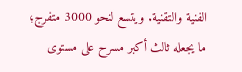الفنية والتقنية. ويتسع لنحو 3000 متفرج؛ ما يجعله ثالث أكبر مسرح على مستوى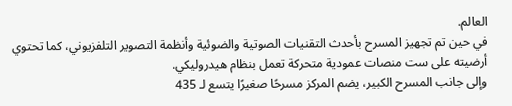العالم.
في حين تم تجهيز المسرح بأحدث التقنيات الصوتية والضوئية وأنظمة التصوير التلفزيوني، كما تحتوي أرضيته على ست منصات عمودية متحركة تعمل بنظام هيدروليكي.
وإلى جانب المسرح الكبير، يضم المركز مسرحًا صغيرًا يتسع لـ 435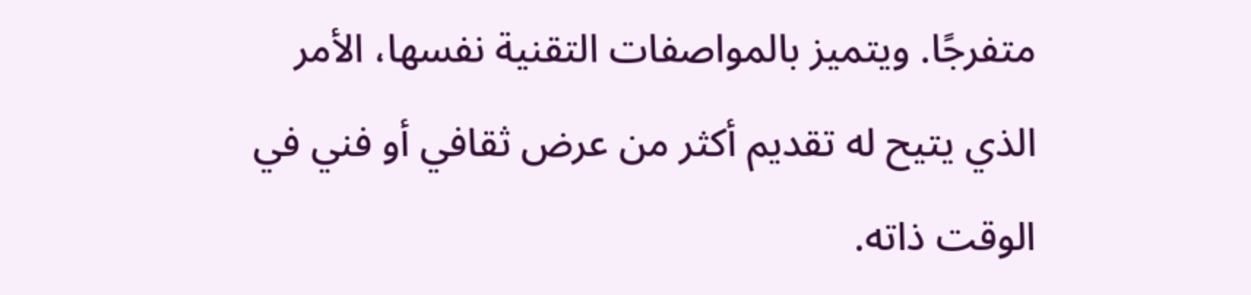متفرجًا. ويتميز بالمواصفات التقنية نفسها، الأمر الذي يتيح له تقديم أكثر من عرض ثقافي أو فني في الوقت ذاته.